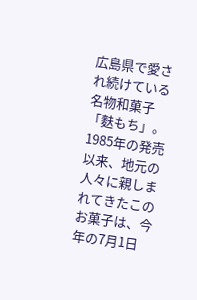広島県で愛され続けている名物和菓子「麩もち」。1985年の発売以来、地元の人々に親しまれてきたこのお菓子は、今年の7月1日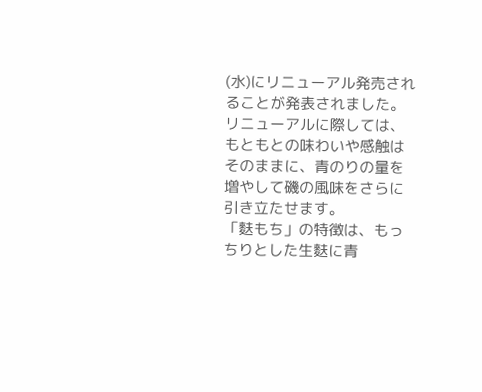(水)にリニューアル発売されることが発表されました。リニューアルに際しては、もともとの味わいや感触はそのままに、青のりの量を増やして磯の風味をさらに引き立たせます。
「麩もち」の特徴は、もっちりとした生麩に青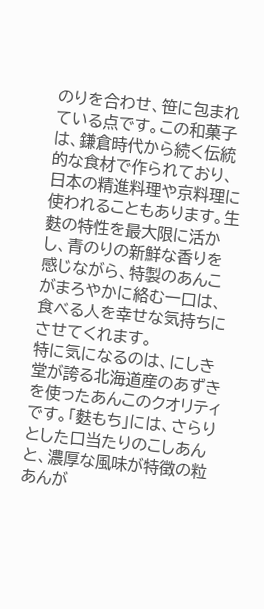のりを合わせ、笹に包まれている点です。この和菓子は、鎌倉時代から続く伝統的な食材で作られており、日本の精進料理や京料理に使われることもあります。生麩の特性を最大限に活かし、青のりの新鮮な香りを感じながら、特製のあんこがまろやかに絡む一口は、食べる人を幸せな気持ちにさせてくれます。
特に気になるのは、にしき堂が誇る北海道産のあずきを使ったあんこのクオリティです。「麩もち」には、さらりとした口当たりのこしあんと、濃厚な風味が特徴の粒あんが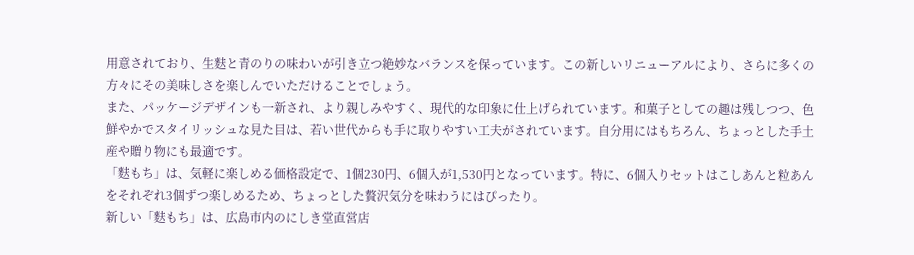用意されており、生麩と青のりの味わいが引き立つ絶妙なバランスを保っています。この新しいリニューアルにより、さらに多くの方々にその美味しさを楽しんでいただけることでしょう。
また、パッケージデザインも一新され、より親しみやすく、現代的な印象に仕上げられています。和菓子としての趣は残しつつ、色鮮やかでスタイリッシュな見た目は、若い世代からも手に取りやすい工夫がされています。自分用にはもちろん、ちょっとした手土産や贈り物にも最適です。
「麩もち」は、気軽に楽しめる価格設定で、1個230円、6個入が1,530円となっています。特に、6個入りセットはこしあんと粒あんをそれぞれ3個ずつ楽しめるため、ちょっとした贅沢気分を味わうにはぴったり。
新しい「麩もち」は、広島市内のにしき堂直営店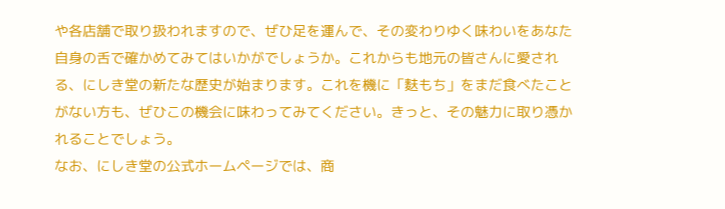や各店舗で取り扱われますので、ぜひ足を運んで、その変わりゆく味わいをあなた自身の舌で確かめてみてはいかがでしょうか。これからも地元の皆さんに愛される、にしき堂の新たな歴史が始まります。これを機に「麩もち」をまだ食べたことがない方も、ぜひこの機会に味わってみてください。きっと、その魅力に取り憑かれることでしょう。
なお、にしき堂の公式ホームページでは、商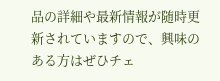品の詳細や最新情報が随時更新されていますので、興味のある方はぜひチェ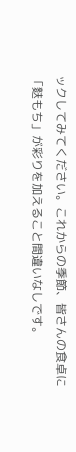ックしてみてください。これからの季節、皆さんの食卓に「麩もち」が彩りを加えること間違いなしです。